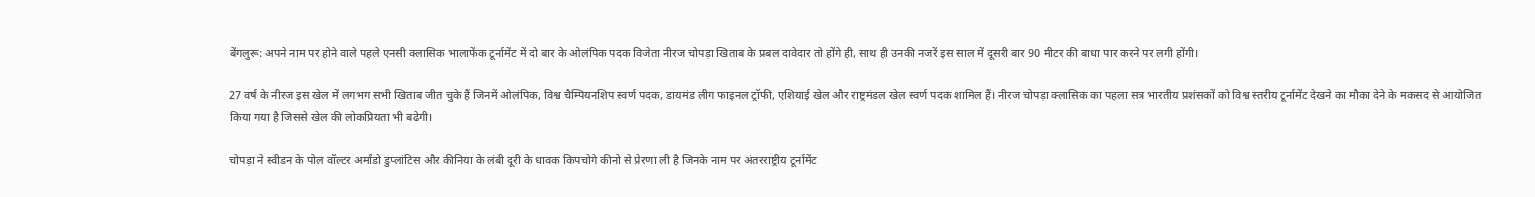बेंगलुरू: अपने नाम पर होने वाले पहले एनसी क्लासिक भालाफेंक टूर्नामेंट में दो बार के ओलंपिक पदक विजेता नीरज चोपड़ा खिताब के प्रबल दावेदार तो होंगे ही, साथ ही उनकी नजरें इस साल में दूसरी बार 90 मीटर की बाधा पार करने पर लगी होंगी।

27 वर्ष के नीरज इस खेल में लगभग सभी खिताब जीत चुके हैं जिनमें ओलंपिक, विश्व चैम्पियनशिप स्वर्ण पदक, डायमंड लीग फाइनल ट्रॉफी, एशियाई खेल और राष्ट्रमंडल खेल स्वर्ण पदक शामिल हैं। नीरज चोपड़ा क्लासिक का पहला सत्र भारतीय प्रशंसकों को विश्व स्तरीय टूर्नामेंट देखने का मौका देने के मकसद से आयोजित किया गया है जिससे खेल की लोकप्रियता भी बढेगी।

चोपड़ा ने स्वीडन के पोल वॉल्टर अर्मांडो डुप्लांटिस और कीनिया के लंबी दूरी के धावक किपचोगे कीनो से प्रेरणा ली है जिनके नाम पर अंतरराष्ट्रीय टूर्नामेंट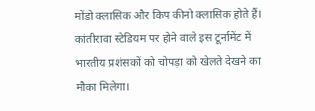मोंडो क्लासिक और किप कीनो क्लासिक होते हैं। कांतीरावा स्टेडियम पर होने वाले इस टूर्नामेंट में भारतीय प्रशंसकों को चोपड़ा को खेलते देखने का मौका मिलेगा।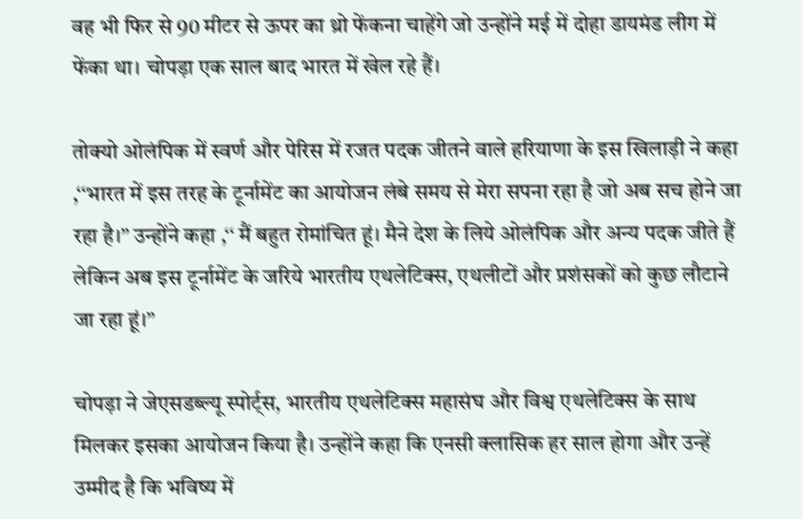वह भी फिर से 90 मीटर से ऊपर का थ्रो फेंकना चाहेंगे जो उन्होंने मई में दोहा डायमंड लीग में फेंका था। चोपड़ा एक साल बाद भारत में खेल रहे हैं।

तोक्यो ओलंपिक में स्वर्ण और पेरिस में रजत पदक जीतने वाले हरियाणा के इस खिलाड़ी ने कहा ,‘‘भारत में इस तरह के टूर्नामेंट का आयोजन लंबे समय से मेरा सपना रहा है जो अब सच होने जा रहा है।’’ उन्होंने कहा ,‘‘ मैं बहुत रोमांचित हूं। मैने देश के लिये ओलंपिक और अन्य पदक जीते हैं लेकिन अब इस टूर्नामेंट के जरिये भारतीय एथलेटिक्स, एथलीटों और प्रशंसकों को कुछ लौटाने जा रहा हूं।’’

चोपड़ा ने जेएसडब्ल्यू स्पोर्ट्स, भारतीय एथलेटिक्स महासंघ और विश्व एथलेटिक्स के साथ मिलकर इसका आयोजन किया है। उन्होंने कहा कि एनसी क्लासिक हर साल होगा और उन्हें उम्मीद है कि भविष्य में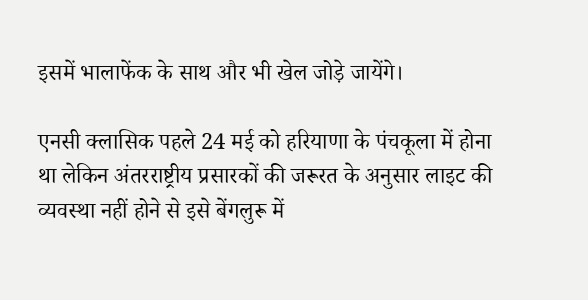इसमें भालाफेंक के साथ और भी खेल जोड़े जायेंगे।

एनसी क्लासिक पहले 24 मई को हरियाणा के पंचकूला में होना था लेकिन अंतरराष्ट्रीय प्रसारकों की जरूरत के अनुसार लाइट की व्यवस्था नहीं होने से इसे बेंगलुरू में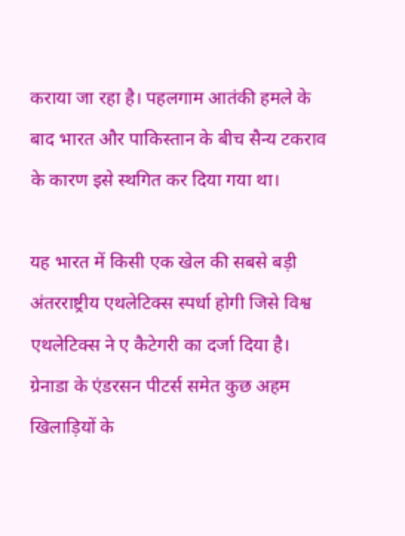कराया जा रहा है। पहलगाम आतंकी हमले के बाद भारत और पाकिस्तान के बीच सैन्य टकराव के कारण इसे स्थगित कर दिया गया था।

यह भारत में किसी एक खेल की सबसे बड़ी अंतरराष्ट्रीय एथलेटिक्स स्पर्धा होगी जिसे विश्व एथलेटिक्स ने ए कैटेगरी का दर्जा दिया है। ग्रेनाडा के एंडरसन पीटर्स समेत कुछ अहम खिलाड़ियों के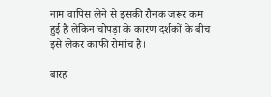नाम वापिस लेने से इसकी रौनक जरूर कम हुई है लेकिन चोपड़ा के कारण दर्शकों के बीच इसे लेकर काफी रोमांच है।

बारह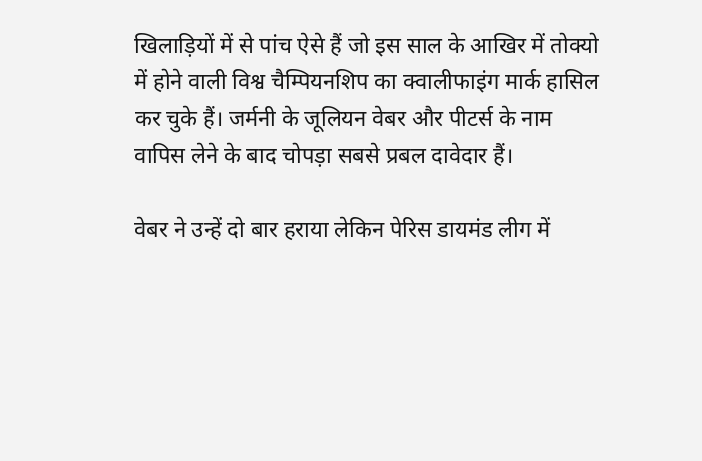खिलाड़ियों में से पांच ऐसे हैं जो इस साल के आखिर में तोक्यो में होने वाली विश्व चैम्पियनशिप का क्वालीफाइंग मार्क हासिल कर चुके हैं। जर्मनी के जूलियन वेबर और पीटर्स के नाम वापिस लेने के बाद चोपड़ा सबसे प्रबल दावेदार हैं।

वेबर ने उन्हें दो बार हराया लेकिन पेरिस डायमंड लीग में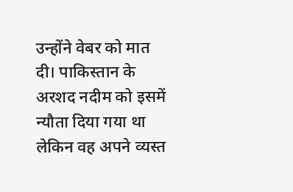उन्होंने वेबर को मात दी। पाकिस्तान के अरशद नदीम को इसमें न्यौता दिया गया था लेकिन वह अपने व्यस्त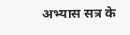अभ्यास सत्र के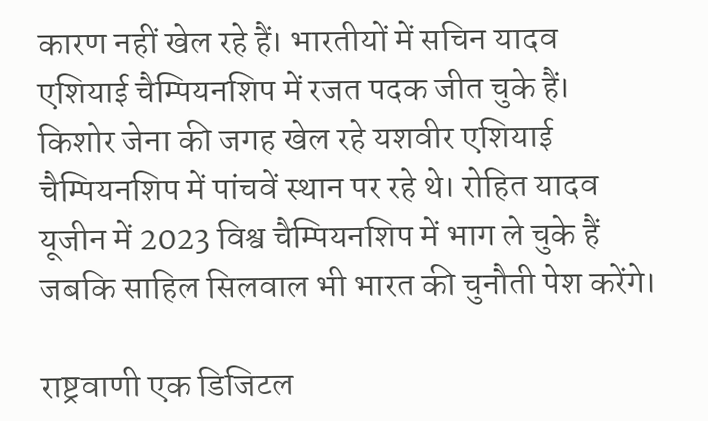कारण नहीं खेल रहे हैं। भारतीयों में सचिन यादव एशियाई चैम्पियनशिप में रजत पदक जीत चुके हैं। किशोर जेना की जगह खेल रहे यशवीर एशियाई चैम्पियनशिप में पांचवें स्थान पर रहे थे। रोहित यादव यूजीन में 2023 विश्व चैम्पियनशिप में भाग ले चुके हैं जबकि साहिल सिलवाल भी भारत की चुनौती पेश करेंगे।

राष्ट्रवाणी एक डिजिटल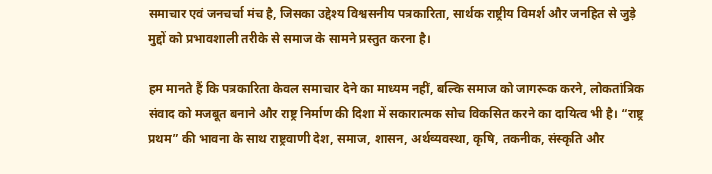समाचार एवं जनचर्चा मंच है, जिसका उद्देश्य विश्वसनीय पत्रकारिता, सार्थक राष्ट्रीय विमर्श और जनहित से जुड़े मुद्दों को प्रभावशाली तरीके से समाज के सामने प्रस्तुत करना है।

हम मानते हैं कि पत्रकारिता केवल समाचार देने का माध्यम नहीं, बल्कि समाज को जागरूक करने, लोकतांत्रिक संवाद को मजबूत बनाने और राष्ट्र निर्माण की दिशा में सकारात्मक सोच विकसित करने का दायित्व भी है। “राष्ट्र प्रथम” की भावना के साथ राष्ट्रवाणी देश, समाज, शासन, अर्थव्यवस्था, कृषि, तकनीक, संस्कृति और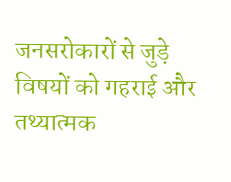जनसरोकारों से जुड़े विषयों को गहराई और तथ्यात्मक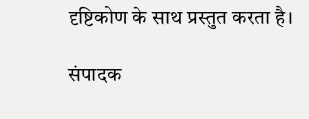दृष्टिकोण के साथ प्रस्तुत करता है।

संपादक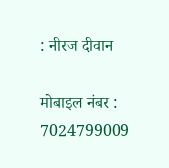: नीरज दीवान

मोबाइल नंबर : 7024799009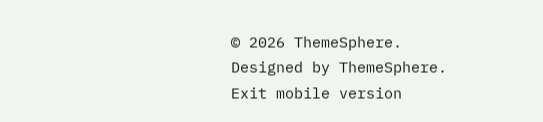© 2026 ThemeSphere. Designed by ThemeSphere.
Exit mobile version